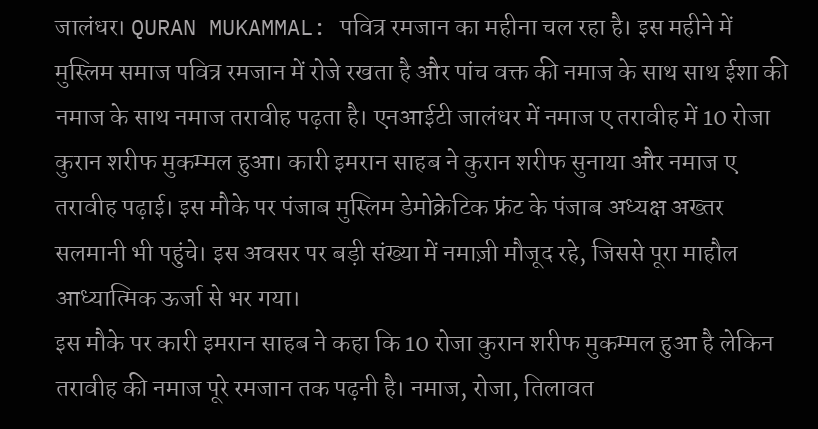जालंधर। QURAN MUKAMMAL: पवित्र रमजान का महीना चल रहा है। इस महीने में मुस्लिम समाज पवित्र रमजान में रोजे रखता है और पांच वक्त की नमाज के साथ साथ ईशा की नमाज के साथ नमाज तरावीह पढ़ता है। एनआईटी जालंधर में नमाज ए तरावीह में 10 रोजा कुरान शरीफ मुकम्मल हुआ। कारी इमरान साहब ने कुरान शरीफ सुनाया और नमाज ए तरावीह पढ़ाई। इस मौके पर पंजाब मुस्लिम डेमोक्रेटिक फ्रंट के पंजाब अध्यक्ष अख्तर सलमानी भी पहुंचे। इस अवसर पर बड़ी संख्या में नमाज़ी मौजूद रहे, जिससे पूरा माहौल आध्यात्मिक ऊर्जा से भर गया।
इस मौके पर कारी इमरान साहब ने कहा कि 10 रोजा कुरान शरीफ मुकम्मल हुआ है लेकिन तरावीह की नमाज पूरे रमजान तक पढ़नी है। नमाज, रोजा, तिलावत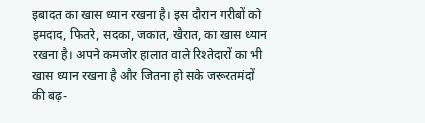इबादत का खास ध्यान रखना है। इस दौरान गरीबों को इमदाद, फितरे, सदका, जकात, खैरात, का खास ध्यान रखना है। अपने कमजोर हालात वाले रिश्तेदारों का भी खास ध्यान रखना है और जितना हो सके जरूरतमंदों की बढ़-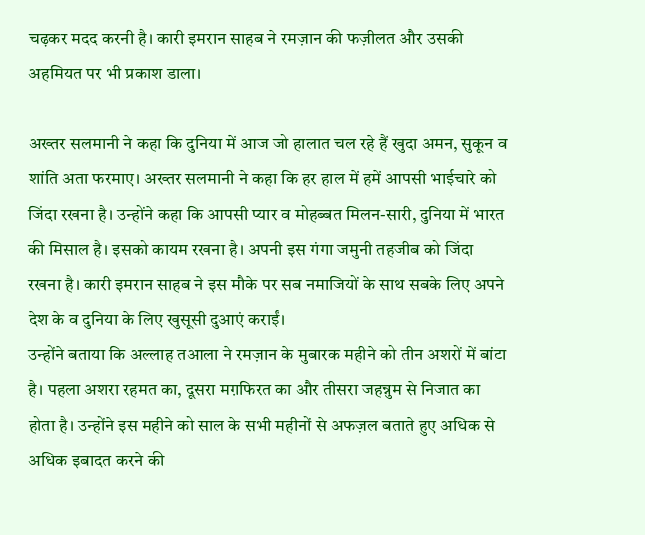चढ़कर मदद करनी है। कारी इमरान साहब ने रमज़ान की फज़ीलत और उसकी अहमियत पर भी प्रकाश डाला।

अख्तर सलमानी ने कहा कि दुनिया में आज जो हालात चल रहे हैं खुदा अमन, सुकून व शांति अता फरमाए। अख्तर सलमानी ने कहा कि हर हाल में हमें आपसी भाईचारे को जिंदा रखना है। उन्होंने कहा कि आपसी प्यार व मोहब्बत मिलन-सारी, दुनिया में भारत की मिसाल है। इसको कायम रखना है। अपनी इस गंगा जमुनी तहजीब को जिंदा रखना है। कारी इमरान साहब ने इस मौके पर सब नमाजियों के साथ सबके लिए अपने देश के व दुनिया के लिए खुसूसी दुआएं कराईं।
उन्होंने बताया कि अल्लाह तआला ने रमज़ान के मुबारक महीने को तीन अशरों में बांटा है। पहला अशरा रहमत का, दूसरा मग़फिरत का और तीसरा जहन्नुम से निजात का होता है। उन्होंने इस महीने को साल के सभी महीनों से अफज़ल बताते हुए अधिक से अधिक इबादत करने की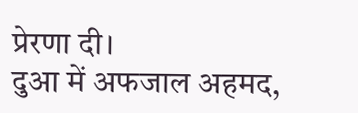प्रेरणा दी।
दुआ में अफजाल अहमद,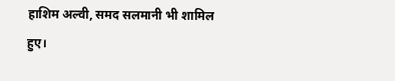हाशिम अल्वी, समद सलमानी भी शामिल हुए।